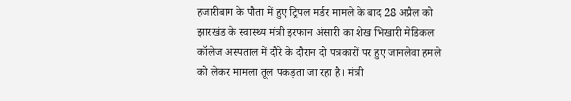हजारीबाग के पौता में हुए ट्रिपल मर्डर मामले के बाद 28 अप्रैल को झारखंड के स्वास्थ्य मंत्री इरफान अंसारी का शेख भिखारी मेडिकल कॉलेज अस्पताल में दौरे के दौरान दो पत्रकारों पर हुए जानलेवा हमले को लेकर मामला तूल पकड़ता जा रहा है। मंत्री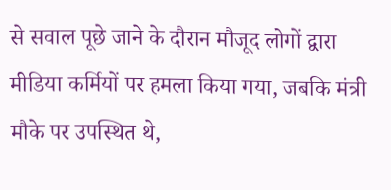से सवाल पूछे जाने के दौरान मौजूद लोगों द्वारा मीडिया कर्मियों पर हमला किया गया, जबकि मंत्री मौके पर उपस्थित थे,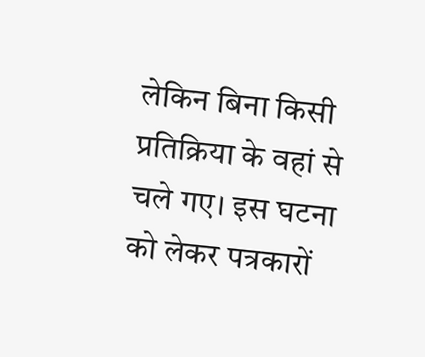लेकिन बिना किसी प्रतिक्रिया के वहां से चले गए। इस घटना को लेकर पत्रकारों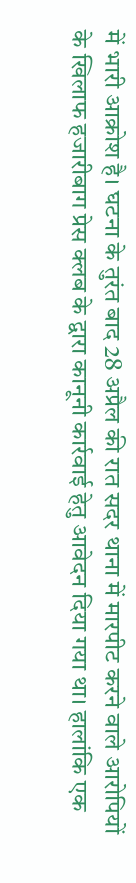में भारी आक्रोश है। घटना के तुरंत बाद 28 अप्रैल की रात सदर थाना में मारपीट करने वाले आरोपियों के खिलाफ हजारीबाग प्रेस क्लब के द्वारा कानूनी कार्रवाई हेतु आवेदन दिया गया था। हालांकि एक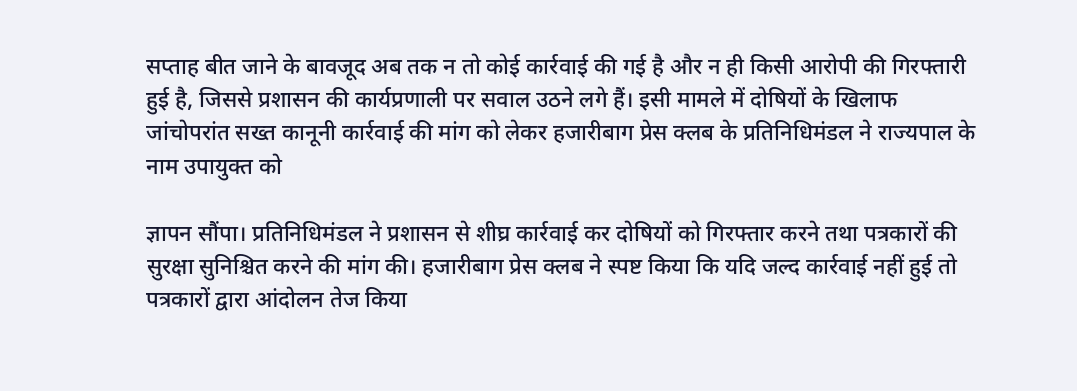सप्ताह बीत जाने के बावजूद अब तक न तो कोई कार्रवाई की गई है और न ही किसी आरोपी की गिरफ्तारी हुई है, जिससे प्रशासन की कार्यप्रणाली पर सवाल उठने लगे हैं। इसी मामले में दोषियों के खिलाफ जांचोपरांत सख्त कानूनी कार्रवाई की मांग को लेकर हजारीबाग प्रेस क्लब के प्रतिनिधिमंडल ने राज्यपाल के नाम उपायुक्त को

ज्ञापन सौंपा। प्रतिनिधिमंडल ने प्रशासन से शीघ्र कार्रवाई कर दोषियों को गिरफ्तार करने तथा पत्रकारों की सुरक्षा सुनिश्चित करने की मांग की। हजारीबाग प्रेस क्लब ने स्पष्ट किया कि यदि जल्द कार्रवाई नहीं हुई तो पत्रकारों द्वारा आंदोलन तेज किया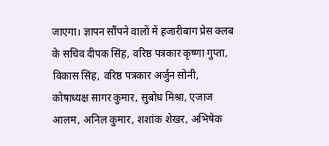जाएगा। ज्ञापन सौंपने वालों में हजारीबाग प्रेस क्लब के सचिव दीपक सिंह, वरिष्ठ पत्रकार कृष्णा गुप्ता, विकास सिंह, वरिष्ठ पत्रकार अर्जुन सोनी, कोषाध्यक्ष सागर कुमार, सुबोध मिश्रा, एजाज आलम, अनिल कुमार, शशांक शेखर, अभिषेक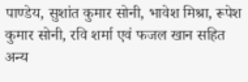पाण्डेय, सुशांत कुमार सोनी, भावेश मिश्रा, रूपेश कुमार सोनी, रवि शर्मा एवं फजल खान सहित अन्य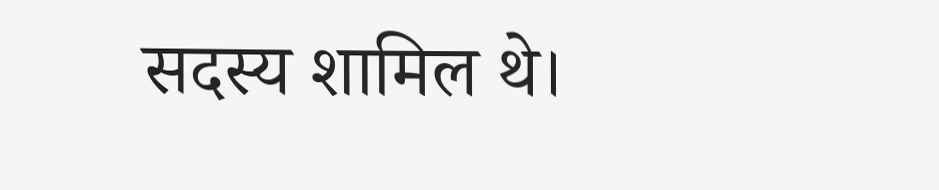सदस्य शामिल थे।